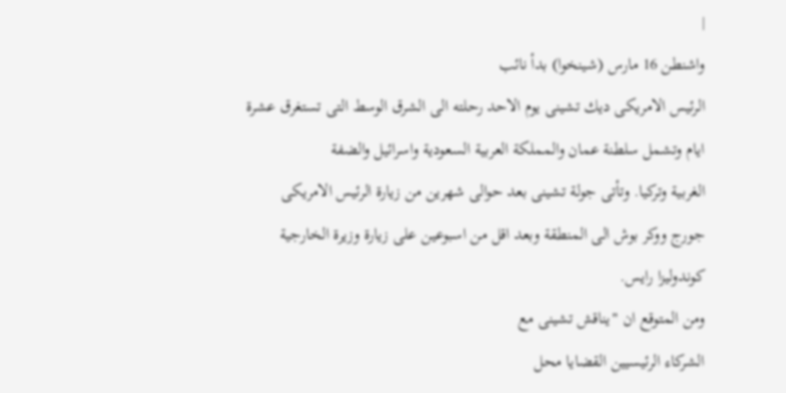|
واشنطن 16 مارس (شينخوا) بدأ نائب
الرئيس الامريكى ديك تشينى يوم الاحد رحلته الى الشرق الوسط التى تستغرق عشرة
ايام وتشمل سلطنة عمان والمملكة العربية السعودية واسرائيل والضفة
الغربية وتركيا. وتأتى جولة تشينى بعد حوالى شهرين من زيارة الرئيس الامريكى
جورج ووكر بوش الى المنطقة وبعد اقل من اسبوعين على زيارة وزيرة الخارجية
كوندوليزا رايس.
ومن المتوقع ان "يناقش تشينى مع
الشركاء الرئيسيين القضايا محل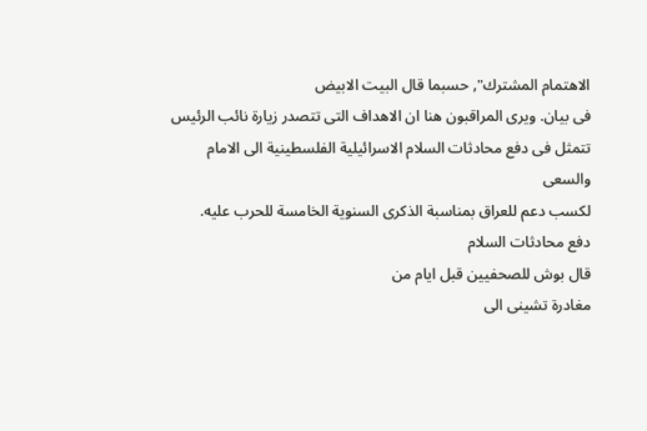الاهتمام المشترك", حسبما قال البيت الابيض
فى بيان. ويرى المراقبون هنا ان الاهداف التى تتصدر زيارة نائب الرئيس
تتمثل فى دفع محادثات السلام الاسرائيلية الفلسطينية الى الامام والسعى
لكسب دعم للعراق بمناسبة الذكرى السنوية الخامسة للحرب عليه.
دفع محادثات السلام
قال بوش للصحفيين قبل ايام من
مغادرة تشينى الى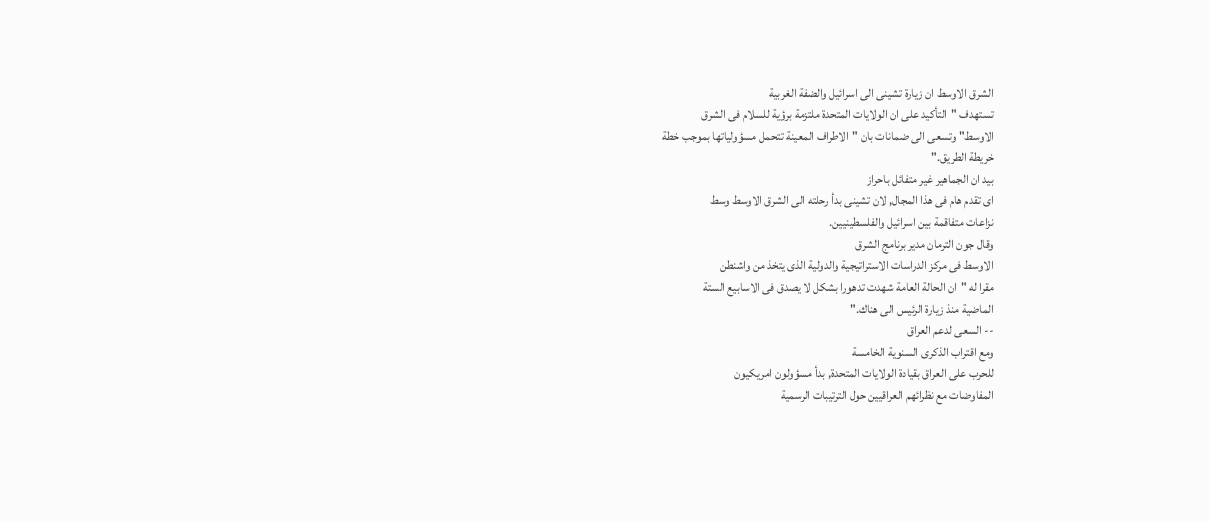الشرق الاوسط ان زيارة تشينى الى اسرائيل والضفة الغربية
تستهدف "التأكيد على ان الولايات المتحدة ملتزمة برؤية للسلام فى الشرق
الاوسط" وتسعى الى ضمانات بان "الاطراف المعينة تتحمل مسؤولياتها بموجب خطة
خريطة الطريق."
بيد ان الجماهير غير متفائل باحراز
اى تقدم هام فى هذا المجال, لان تشينى بدأ رحلته الى الشرق الاوسط وسط
نزاعات متفاقمة بين اسرائيل والفلسطينيين.
وقال جون الترمان مدير برنامج الشرق
الاوسط فى مركز الدراسات الاستراتيجية والدولية الذى يتخذ من واشنطن
مقرا له "ان الحالة العامة شهدت تدهورا بشكل لا يصدق فى الاسابيع الستة
الماضية منذ زيارة الرئيس الى هناك."
-- السعى لدعم العراق
ومع اقتراب الذكرى السنوية الخامسة
للحرب على العراق بقيادة الولايات المتحدة, بدأ مسؤولون امريكيون
المفاوضات مع نظرائهم العراقيين حول الترتيبات الرسمية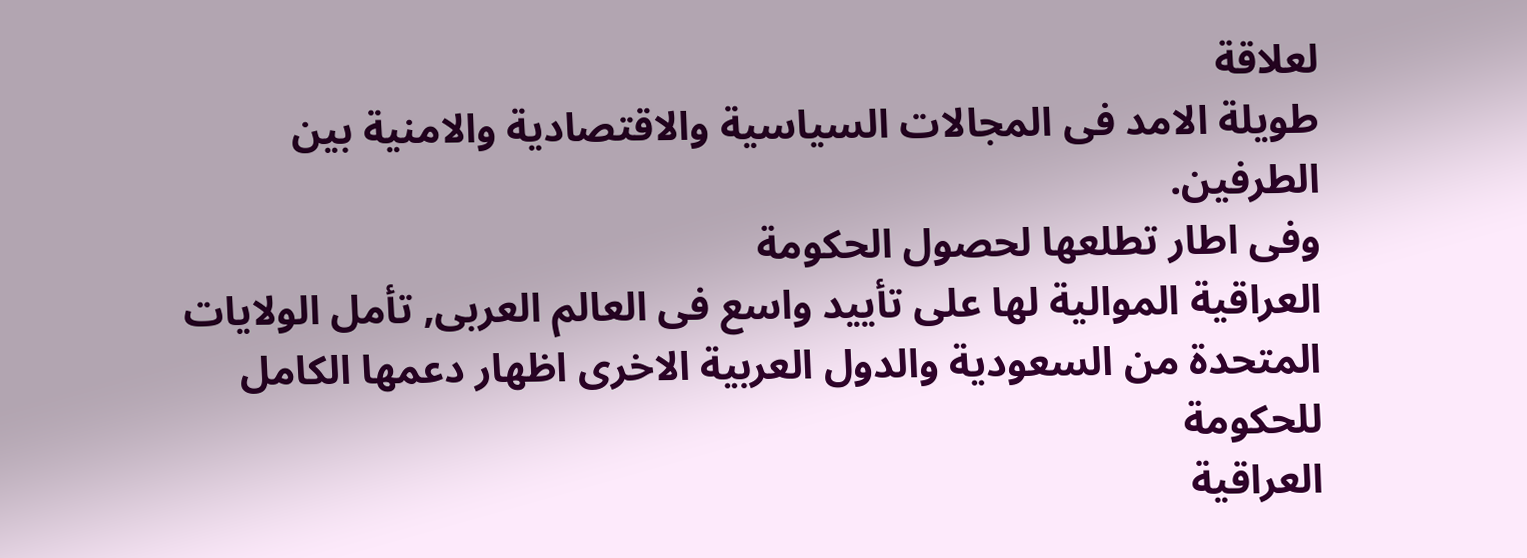لعلاقة
طويلة الامد فى المجالات السياسية والاقتصادية والامنية بين
الطرفين.
وفى اطار تطلعها لحصول الحكومة
العراقية الموالية لها على تأييد واسع فى العالم العربى, تأمل الولايات
المتحدة من السعودية والدول العربية الاخرى اظهار دعمها الكامل للحكومة
العراقية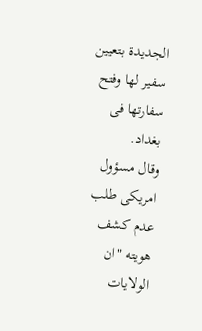الجديدة بتعيين سفير لها وفتح سفارتها فى بغداد.
وقال مسؤول امريكى طلب عدم كشف
هويته "ان الولايات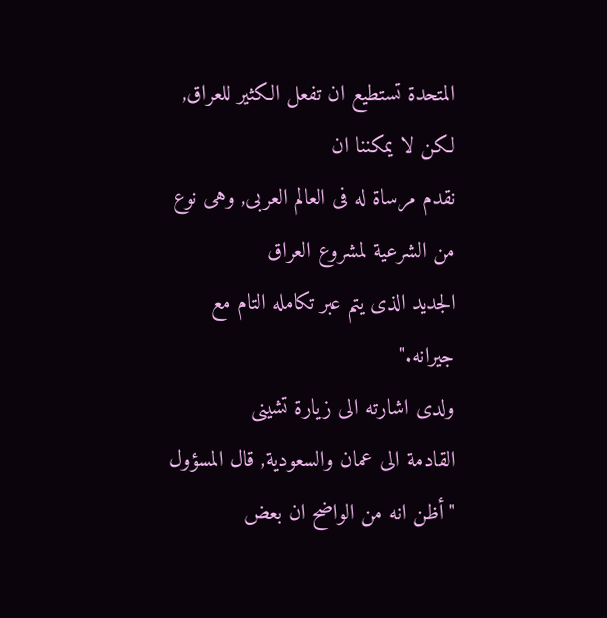المتحدة تستطيع ان تفعل الكثير للعراق, لكن لا يمكننا ان
نقدم مرساة له فى العالم العربى, وهى نوع من الشرعية لمشروع العراق
الجديد الذى يتم عبر تكامله التام مع جيرانه."
ولدى اشارته الى زيارة تشينى
القادمة الى عمان والسعودية, قال المسؤول "أظن انه من الواضح ان بعض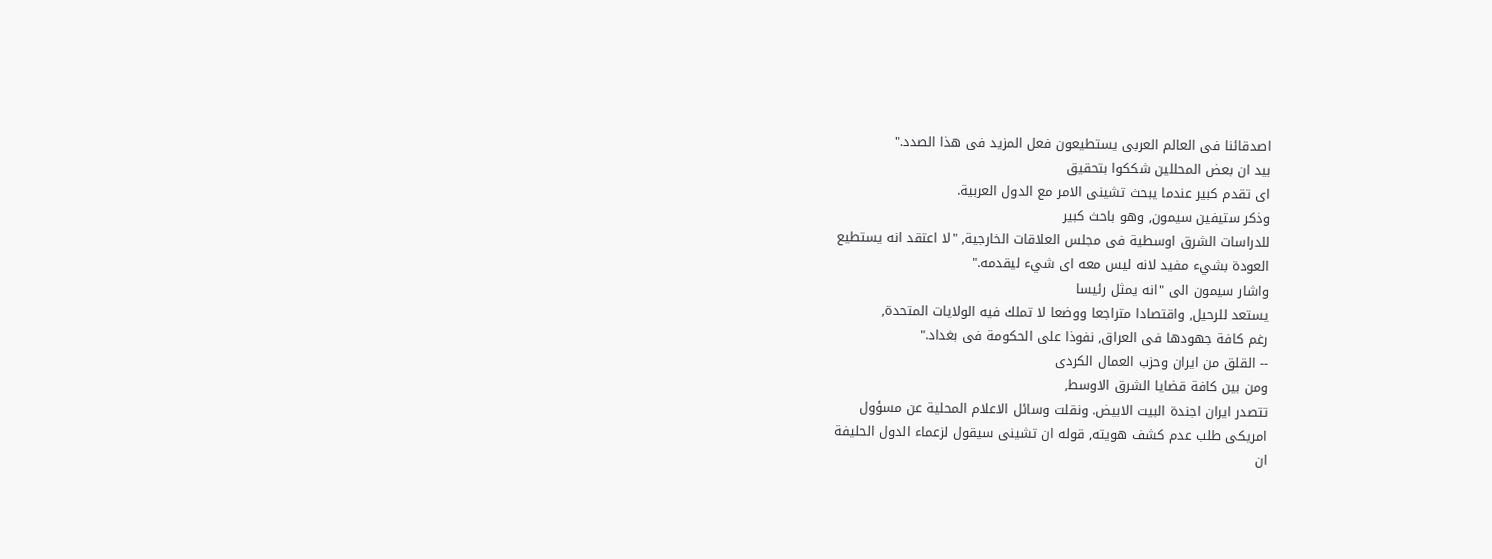اصدقائنا فى العالم العربى يستطيعون فعل المزيد فى هذا الصدد."
بيد ان بعض المحللين شككوا بتحقيق
اى تقدم كبير عندما يبحث تشينى الامر مع الدول العربية.
وذكر ستيفين سيمون, وهو باحث كبير
للدراسات الشرق اوسطية فى مجلس العلاقات الخارجية, "لا اعتقد انه يستطيع
العودة بشيء مفيد لانه ليس معه اى شيء ليقدمه."
واشار سيمون الى "انه يمثل رئيسا
يستعد للرحيل, واقتصادا متراجعا ووضعا لا تملك فيه الولايات المتحدة,
رغم كافة جهودها فى العراق, نفوذا على الحكومة فى بغداد."
-- القلق من ايران وحزب العمال الكردى
ومن بين كافة قضايا الشرق الاوسط,
تتصدر ايران اجندة البيت الابيض. ونقلت وسائل الاعلام المحلية عن مسؤول
امريكى طلب عدم كشف هويته, قوله ان تشينى سيقول لزعماء الدول الحليفة
ان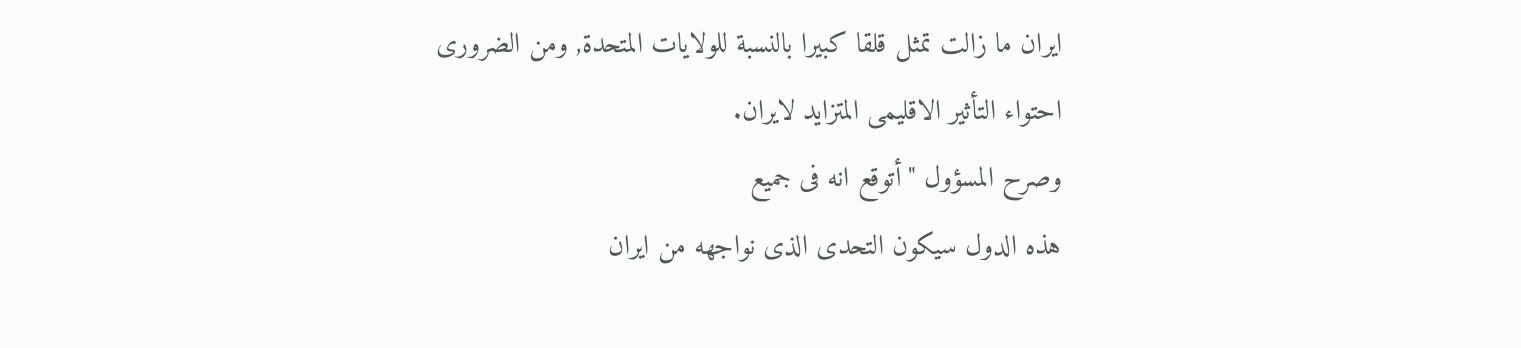ايران ما زالت تمثل قلقا كبيرا بالنسبة للولايات المتحدة, ومن الضرورى
احتواء التأثير الاقليمى المتزايد لايران.
وصرح المسؤول "أتوقع انه فى جميع
هذه الدول سيكون التحدى الذى نواجهه من ايران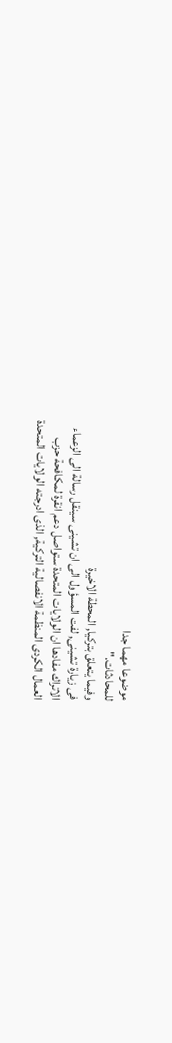موضوعا مهما جدا
للمحادثات."
وفيما يتعلق بتركيا, المحطة الاخيرة
فى زيارة تشينى, لفت المسؤول الى ان تشينى سينقل رسالة الى الزعماء
الاتراك مفادها ان الولايات المتحدة ستواصل دعم انقرة لمكافحة حزب
العمال الكردى المنظمة الانفصالية التركية, الذى ادرجته الولايات المتحدة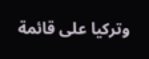وتركيا على قائمة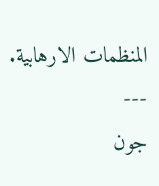المنظمات الارهابية.
---
جون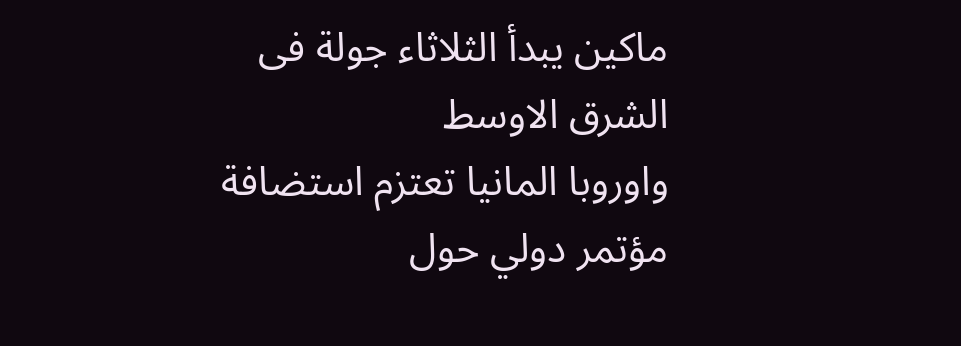ماكين يبدأ الثلاثاء جولة فى الشرق الاوسط
واوروبا المانيا تعتزم استضافة مؤتمر دولي حول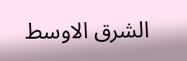الشرق الاوسط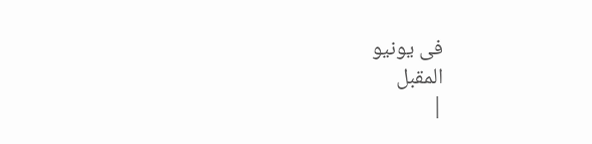فى يونيو
المقبل
|